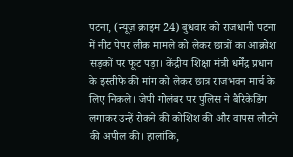पटना, (न्यूज़ क्राइम 24) बुधवार को राजधानी पटना में नीट पेपर लीक मामले को लेकर छात्रों का आक्रोश सड़कों पर फूट पड़ा। केंद्रीय शिक्षा मंत्री धर्मेंद्र प्रधान के इस्तीफे की मांग को लेकर छात्र राजभवन मार्च के लिए निकले। जेपी गोलंबर पर पुलिस ने बैरिकेडिंग लगाकर उन्हें रोकने की कोशिश की और वापस लौटने की अपील की। हालांकि,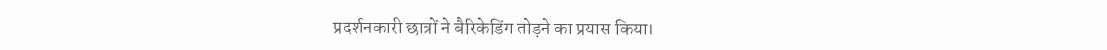प्रदर्शनकारी छात्रों ने बैरिकेडिंग तोड़ने का प्रयास किया।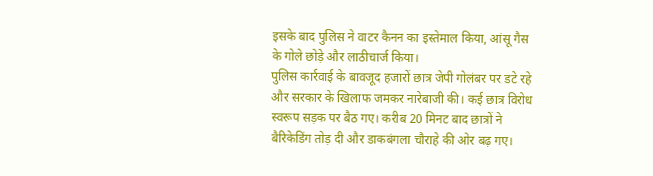इसके बाद पुलिस ने वाटर कैनन का इस्तेमाल किया, आंसू गैस के गोले छोड़े और लाठीचार्ज किया।
पुलिस कार्रवाई के बावजूद हजारों छात्र जेपी गोलंबर पर डटे रहे और सरकार के खिलाफ जमकर नारेबाजी की। कई छात्र विरोध स्वरूप सड़क पर बैठ गए। करीब 20 मिनट बाद छात्रों ने बैरिकेडिंग तोड़ दी और डाकबंगला चौराहे की ओर बढ़ गए।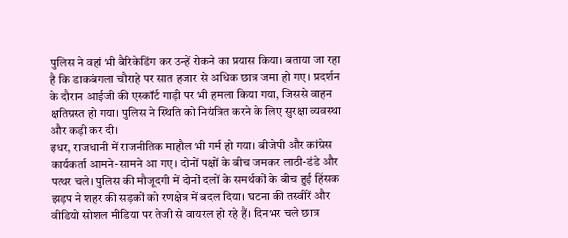पुलिस ने वहां भी बैरिकेडिंग कर उन्हें रोकने का प्रयास किया। बताया जा रहा है कि डाकबंगला चौराहे पर सात हजार से अधिक छात्र जमा हो गए। प्रदर्शन के दौरान आईजी की एस्कॉर्ट गाड़ी पर भी हमला किया गया, जिससे वाहन क्षतिग्रस्त हो गया। पुलिस ने स्थिति को नियंत्रित करने के लिए सुरक्षा व्यवस्था और कड़ी कर दी।
इधर, राजधानी में राजनीतिक माहौल भी गर्म हो गया। बीजेपी और कांग्रेस कार्यकर्ता आमने-सामने आ गए। दोनों पक्षों के बीच जमकर लाठी-डंडे और पत्थर चले। पुलिस की मौजूदगी में दोनों दलों के समर्थकों के बीच हुई हिंसक झड़प ने शहर की सड़कों को रणक्षेत्र में बदल दिया। घटना की तस्वीरें और वीडियो सोशल मीडिया पर तेजी से वायरल हो रहे हैं। दिनभर चले छात्र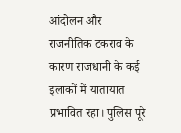आंदोलन और राजनीतिक टकराव के कारण राजधानी के कई इलाकों में यातायात प्रभावित रहा। पुलिस पूरे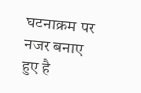घटनाक्रम पर नजर बनाए हुए है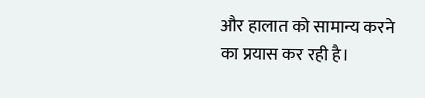और हालात को सामान्य करने का प्रयास कर रही है।